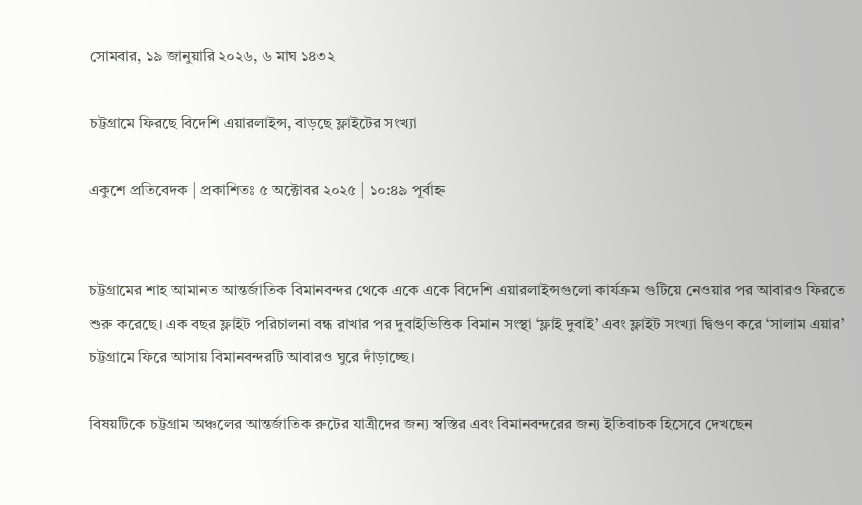সোমবার, ১৯ জানুয়ারি ২০২৬, ৬ মাঘ ১৪৩২

চট্টগ্রামে ফিরছে বিদেশি এয়ারলাইন্স, বাড়ছে ফ্লাইটের সংখ্যা

একুশে প্রতিবেদক | প্রকাশিতঃ ৫ অক্টোবর ২০২৫ | ১০:৪৯ পূর্বাহ্ন


চট্টগ্রামের শাহ আমানত আন্তর্জাতিক বিমানবন্দর থেকে একে একে বিদেশি এয়ারলাইন্সগুলো কার্যক্রম গুটিয়ে নেওয়ার পর আবারও ফিরতে শুরু করেছে। এক বছর ফ্লাইট পরিচালনা বন্ধ রাখার পর দুবাইভিত্তিক বিমান সংস্থা ‘ফ্লাই দুবাই’ এবং ফ্লাইট সংখ্যা দ্বিগুণ করে ‘সালাম এয়ার’ চট্টগ্রামে ফিরে আসায় বিমানবন্দরটি আবারও ঘুরে দাঁড়াচ্ছে।

বিষয়টিকে চট্টগ্রাম অঞ্চলের আন্তর্জাতিক রুটের যাত্রীদের জন্য স্বস্তির এবং বিমানবন্দরের জন্য ইতিবাচক হিসেবে দেখছেন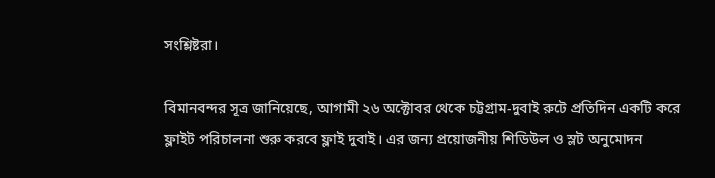সংশ্লিষ্টরা।

বিমানবন্দর সূত্র জানিয়েছে, আগামী ২৬ অক্টোবর থেকে চট্টগ্রাম-দুবাই রুটে প্রতিদিন একটি করে ফ্লাইট পরিচালনা শুরু করবে ফ্লাই দুবাই। এর জন্য প্রয়োজনীয় শিডিউল ও স্লট অনুমোদন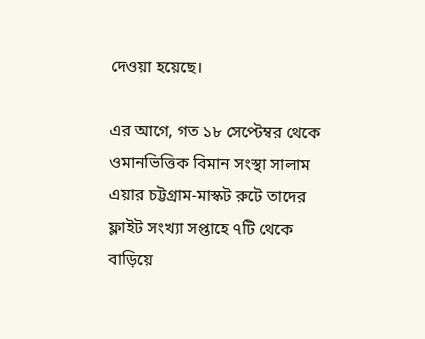দেওয়া হয়েছে।

এর আগে, গত ১৮ সেপ্টেম্বর থেকে ওমানভিত্তিক বিমান সংস্থা সালাম এয়ার চট্টগ্রাম-মাস্কট রুটে তাদের ফ্লাইট সংখ্যা সপ্তাহে ৭টি থেকে বাড়িয়ে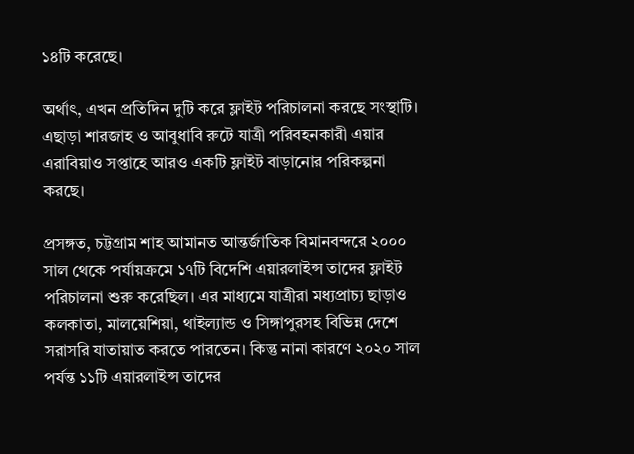১৪টি করেছে।

অর্থাৎ, এখন প্রতিদিন দুটি করে ফ্লাইট পরিচালনা করছে সংস্থাটি। এছাড়া শারজাহ ও আবুধাবি রুটে যাত্রী পরিবহনকারী এয়ার এরাবিয়াও সপ্তাহে আরও একটি ফ্লাইট বাড়ানোর পরিকল্পনা করছে।

প্রসঙ্গত, চট্টগ্রাম শাহ আমানত আন্তর্জাতিক বিমানবন্দরে ২০০০ সাল থেকে পর্যায়ক্রমে ১৭টি বিদেশি এয়ারলাইন্স তাদের ফ্লাইট পরিচালনা শুরু করেছিল। এর মাধ্যমে যাত্রীরা মধ্যপ্রাচ্য ছাড়াও কলকাতা, মালয়েশিয়া, থাইল্যান্ড ও সিঙ্গাপুরসহ বিভিন্ন দেশে সরাসরি যাতায়াত করতে পারতেন। কিন্তু নানা কারণে ২০২০ সাল পর্যন্ত ১১টি এয়ারলাইন্স তাদের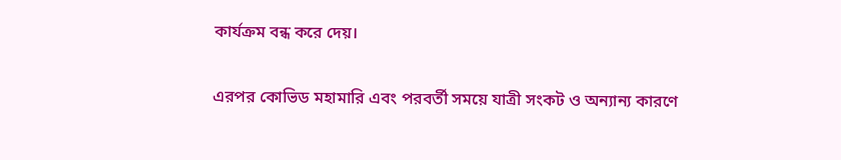কার্যক্রম বন্ধ করে দেয়।

এরপর কোভিড মহামারি এবং পরবর্তী সময়ে যাত্রী সংকট ও অন্যান্য কারণে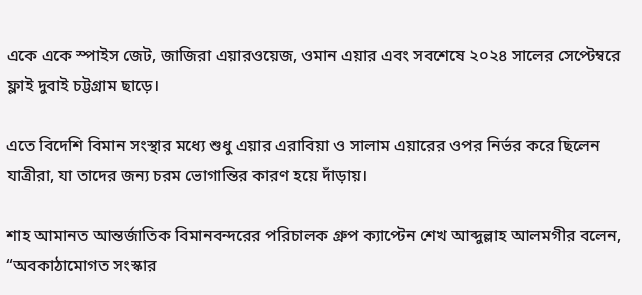একে একে স্পাইস জেট, জাজিরা এয়ারওয়েজ, ওমান এয়ার এবং সবশেষে ২০২৪ সালের সেপ্টেম্বরে ফ্লাই দুবাই চট্টগ্রাম ছাড়ে।

এতে বিদেশি বিমান সংস্থার মধ্যে শুধু এয়ার এরাবিয়া ও সালাম এয়ারের ওপর নির্ভর করে ছিলেন যাত্রীরা, যা তাদের জন্য চরম ভোগান্তির কারণ হয়ে দাঁড়ায়।

শাহ আমানত আন্তর্জাতিক বিমানবন্দরের পরিচালক গ্রুপ ক্যাপ্টেন শেখ আব্দুল্লাহ আলমগীর বলেন, “অবকাঠামোগত সংস্কার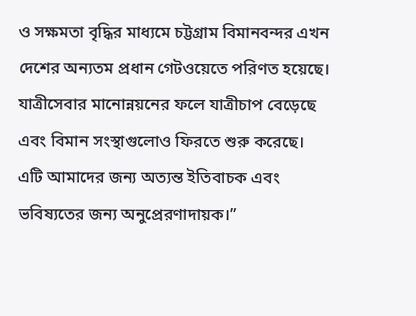ও সক্ষমতা বৃদ্ধির মাধ্যমে চট্টগ্রাম বিমানবন্দর এখন দেশের অন্যতম প্রধান গেটওয়েতে পরিণত হয়েছে। যাত্রীসেবার মানোন্নয়নের ফলে যাত্রীচাপ বেড়েছে এবং বিমান সংস্থাগুলোও ফিরতে শুরু করেছে। এটি আমাদের জন্য অত্যন্ত ইতিবাচক এবং ভবিষ্যতের জন্য অনুপ্রেরণাদায়ক।”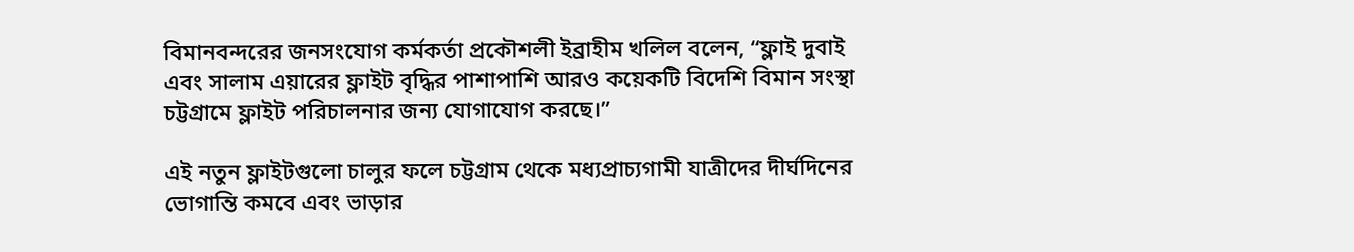বিমানবন্দরের জনসংযোগ কর্মকর্তা প্রকৌশলী ইব্রাহীম খলিল বলেন, “ফ্লাই দুবাই এবং সালাম এয়ারের ফ্লাইট বৃদ্ধির পাশাপাশি আরও কয়েকটি বিদেশি বিমান সংস্থা চট্টগ্রামে ফ্লাইট পরিচালনার জন্য যোগাযোগ করছে।”

এই নতুন ফ্লাইটগুলো চালুর ফলে চট্টগ্রাম থেকে মধ্যপ্রাচ্যগামী যাত্রীদের দীর্ঘদিনের ভোগান্তি কমবে এবং ভাড়ার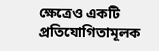ক্ষেত্রেও একটি প্রতিযোগিতামূলক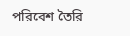পরিবেশ তৈরি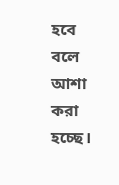হবে বলে আশা করা হচ্ছে।